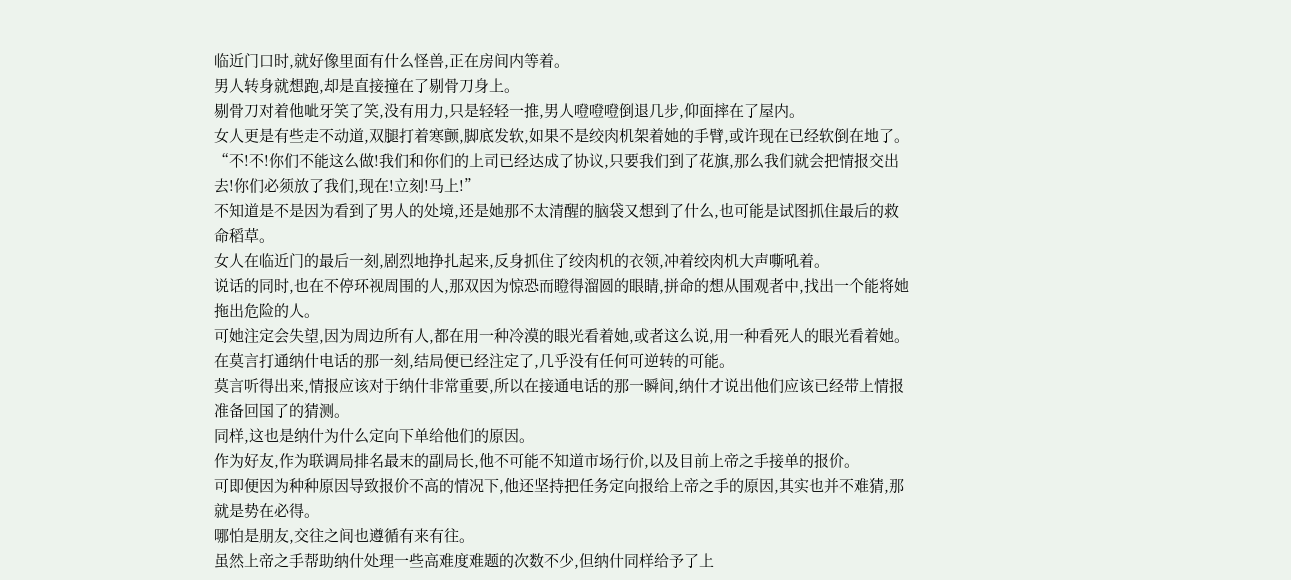临近门口时,就好像里面有什么怪兽,正在房间内等着。
男人转身就想跑,却是直接撞在了剔骨刀身上。
剔骨刀对着他呲牙笑了笑,没有用力,只是轻轻一推,男人噔噔噔倒退几步,仰面摔在了屋内。
女人更是有些走不动道,双腿打着寒颤,脚底发软,如果不是绞肉机架着她的手臂,或许现在已经软倒在地了。
“不!不!你们不能这么做!我们和你们的上司已经达成了协议,只要我们到了花旗,那么我们就会把情报交出去!你们必须放了我们,现在!立刻!马上!”
不知道是不是因为看到了男人的处境,还是她那不太清醒的脑袋又想到了什么,也可能是试图抓住最后的救命稻草。
女人在临近门的最后一刻,剧烈地挣扎起来,反身抓住了绞肉机的衣领,冲着绞肉机大声嘶吼着。
说话的同时,也在不停环视周围的人,那双因为惊恐而瞪得溜圆的眼睛,拼命的想从围观者中,找出一个能将她拖出危险的人。
可她注定会失望,因为周边所有人,都在用一种冷漠的眼光看着她,或者这么说,用一种看死人的眼光看着她。
在莫言打通纳什电话的那一刻,结局便已经注定了,几乎没有任何可逆转的可能。
莫言听得出来,情报应该对于纳什非常重要,所以在接通电话的那一瞬间,纳什才说出他们应该已经带上情报准备回国了的猜测。
同样,这也是纳什为什么定向下单给他们的原因。
作为好友,作为联调局排名最末的副局长,他不可能不知道市场行价,以及目前上帝之手接单的报价。
可即便因为种种原因导致报价不高的情况下,他还坚持把任务定向报给上帝之手的原因,其实也并不难猜,那就是势在必得。
哪怕是朋友,交往之间也遵循有来有往。
虽然上帝之手帮助纳什处理一些高难度难题的次数不少,但纳什同样给予了上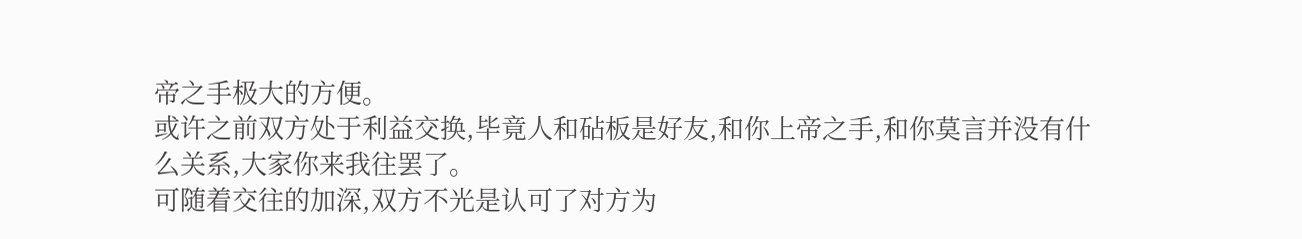帝之手极大的方便。
或许之前双方处于利益交换,毕竟人和砧板是好友,和你上帝之手,和你莫言并没有什么关系,大家你来我往罢了。
可随着交往的加深,双方不光是认可了对方为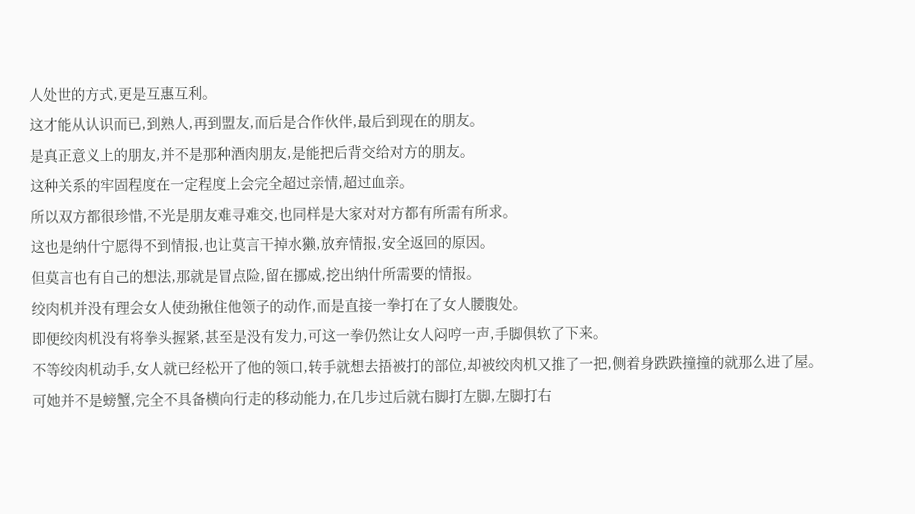人处世的方式,更是互惠互利。
这才能从认识而已,到熟人,再到盟友,而后是合作伙伴,最后到现在的朋友。
是真正意义上的朋友,并不是那种酒肉朋友,是能把后背交给对方的朋友。
这种关系的牢固程度在一定程度上会完全超过亲情,超过血亲。
所以双方都很珍惜,不光是朋友难寻难交,也同样是大家对对方都有所需有所求。
这也是纳什宁愿得不到情报,也让莫言干掉水獭,放弃情报,安全返回的原因。
但莫言也有自己的想法,那就是冒点险,留在挪威,挖出纳什所需要的情报。
绞肉机并没有理会女人使劲揪住他领子的动作,而是直接一拳打在了女人腰腹处。
即便绞肉机没有将拳头握紧,甚至是没有发力,可这一拳仍然让女人闷哼一声,手脚俱软了下来。
不等绞肉机动手,女人就已经松开了他的领口,转手就想去捂被打的部位,却被绞肉机又推了一把,侧着身跌跌撞撞的就那么进了屋。
可她并不是螃蟹,完全不具备横向行走的移动能力,在几步过后就右脚打左脚,左脚打右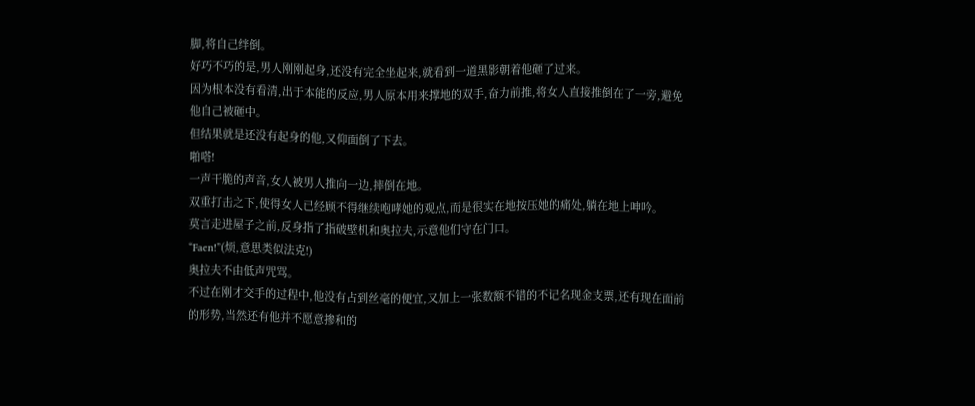脚,将自己绊倒。
好巧不巧的是,男人刚刚起身,还没有完全坐起来,就看到一道黑影朝着他砸了过来。
因为根本没有看清,出于本能的反应,男人原本用来撑地的双手,奋力前推,将女人直接推倒在了一旁,避免他自己被砸中。
但结果就是还没有起身的他,又仰面倒了下去。
啪嗒!
一声干脆的声音,女人被男人推向一边,摔倒在地。
双重打击之下,使得女人已经顾不得继续咆哮她的观点,而是很实在地按压她的痛处,躺在地上呻吟。
莫言走进屋子之前,反身指了指破壁机和奥拉夫,示意他们守在门口。
“Faen!”(烦,意思类似法克!)
奥拉夫不由低声咒骂。
不过在刚才交手的过程中,他没有占到丝毫的便宜,又加上一张数额不错的不记名现金支票,还有现在面前的形势,当然还有他并不愿意掺和的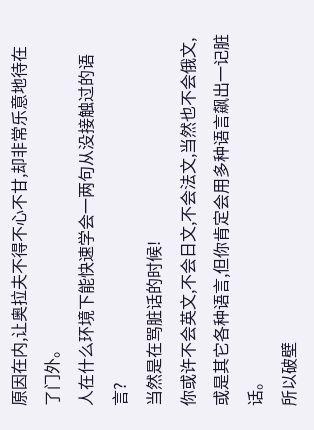原因在内,让奥拉夫不得不心不甘,却非常乐意地待在了门外。
人在什么环境下能快速学会一两句从没接触过的语言?
当然是在骂脏话的时候!
你或许不会英文,不会日文,不会法文,当然也不会俄文,或是其它各种语言,但你肯定会用多种语言飙出一记脏话。
所以破壁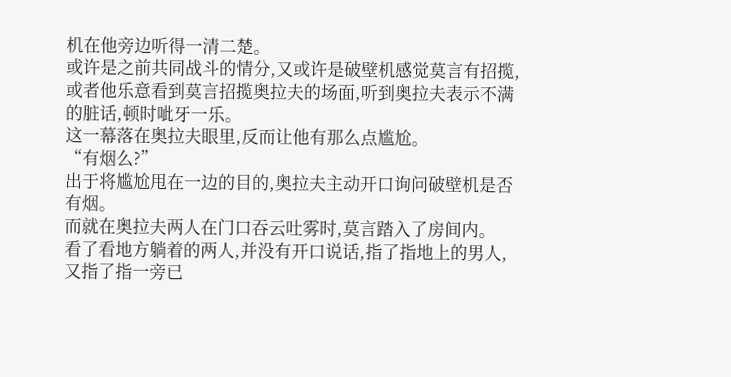机在他旁边听得一清二楚。
或许是之前共同战斗的情分,又或许是破壁机感觉莫言有招揽,或者他乐意看到莫言招揽奥拉夫的场面,听到奥拉夫表示不满的脏话,顿时呲牙一乐。
这一幕落在奥拉夫眼里,反而让他有那么点尴尬。
“有烟么?”
出于将尴尬甩在一边的目的,奥拉夫主动开口询问破壁机是否有烟。
而就在奥拉夫两人在门口吞云吐雾时,莫言踏入了房间内。
看了看地方躺着的两人,并没有开口说话,指了指地上的男人,又指了指一旁已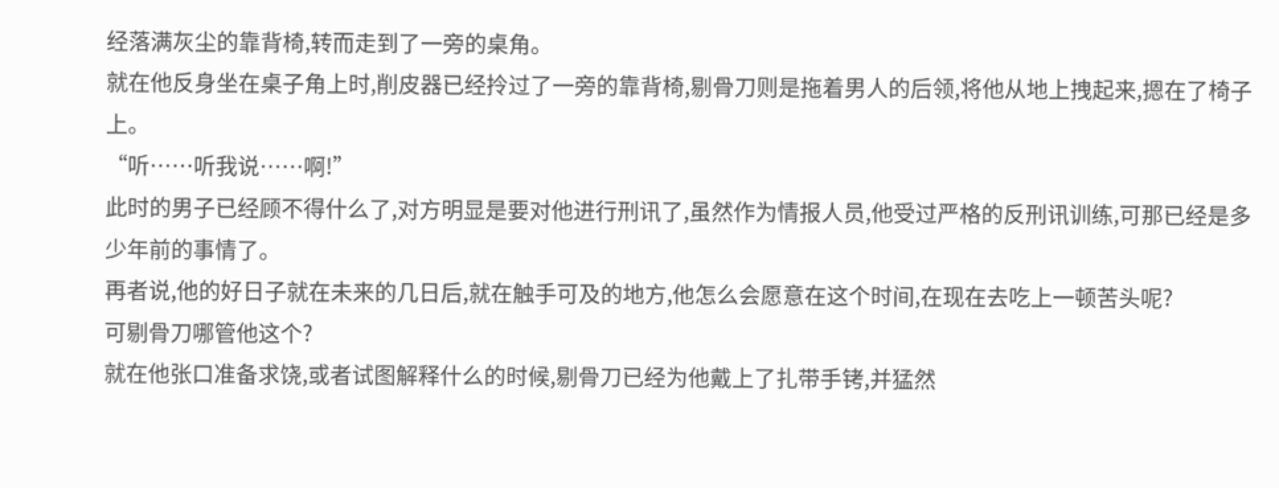经落满灰尘的靠背椅,转而走到了一旁的桌角。
就在他反身坐在桌子角上时,削皮器已经拎过了一旁的靠背椅,剔骨刀则是拖着男人的后领,将他从地上拽起来,摁在了椅子上。
“听……听我说……啊!”
此时的男子已经顾不得什么了,对方明显是要对他进行刑讯了,虽然作为情报人员,他受过严格的反刑讯训练,可那已经是多少年前的事情了。
再者说,他的好日子就在未来的几日后,就在触手可及的地方,他怎么会愿意在这个时间,在现在去吃上一顿苦头呢?
可剔骨刀哪管他这个?
就在他张口准备求饶,或者试图解释什么的时候,剔骨刀已经为他戴上了扎带手铐,并猛然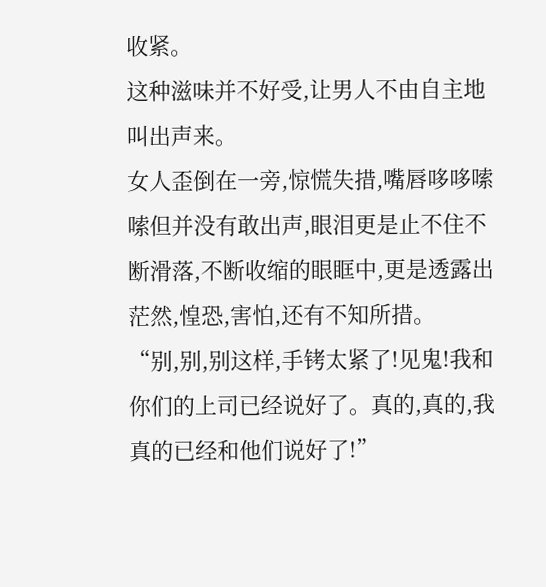收紧。
这种滋味并不好受,让男人不由自主地叫出声来。
女人歪倒在一旁,惊慌失措,嘴唇哆哆嗦嗦但并没有敢出声,眼泪更是止不住不断滑落,不断收缩的眼眶中,更是透露出茫然,惶恐,害怕,还有不知所措。
“别,别,别这样,手铐太紧了!见鬼!我和你们的上司已经说好了。真的,真的,我真的已经和他们说好了!”